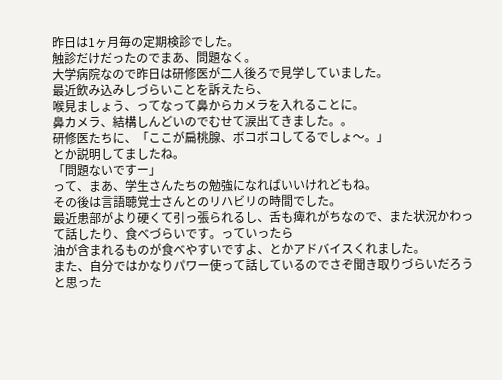昨日は1ヶ月毎の定期検診でした。
触診だけだったのでまあ、問題なく。
大学病院なので昨日は研修医が二人後ろで見学していました。
最近飲み込みしづらいことを訴えたら、
喉見ましょう、ってなって鼻からカメラを入れることに。
鼻カメラ、結構しんどいのでむせて涙出てきました。。
研修医たちに、「ここが扁桃腺、ボコボコしてるでしょ〜。」
とか説明してましたね。
「問題ないですー」
って、まあ、学生さんたちの勉強になればいいけれどもね。
その後は言語聴覚士さんとのリハビリの時間でした。
最近患部がより硬くて引っ張られるし、舌も痺れがちなので、また状況かわって話したり、食べづらいです。っていったら
油が含まれるものが食べやすいですよ、とかアドバイスくれました。
また、自分ではかなりパワー使って話しているのでさぞ聞き取りづらいだろうと思った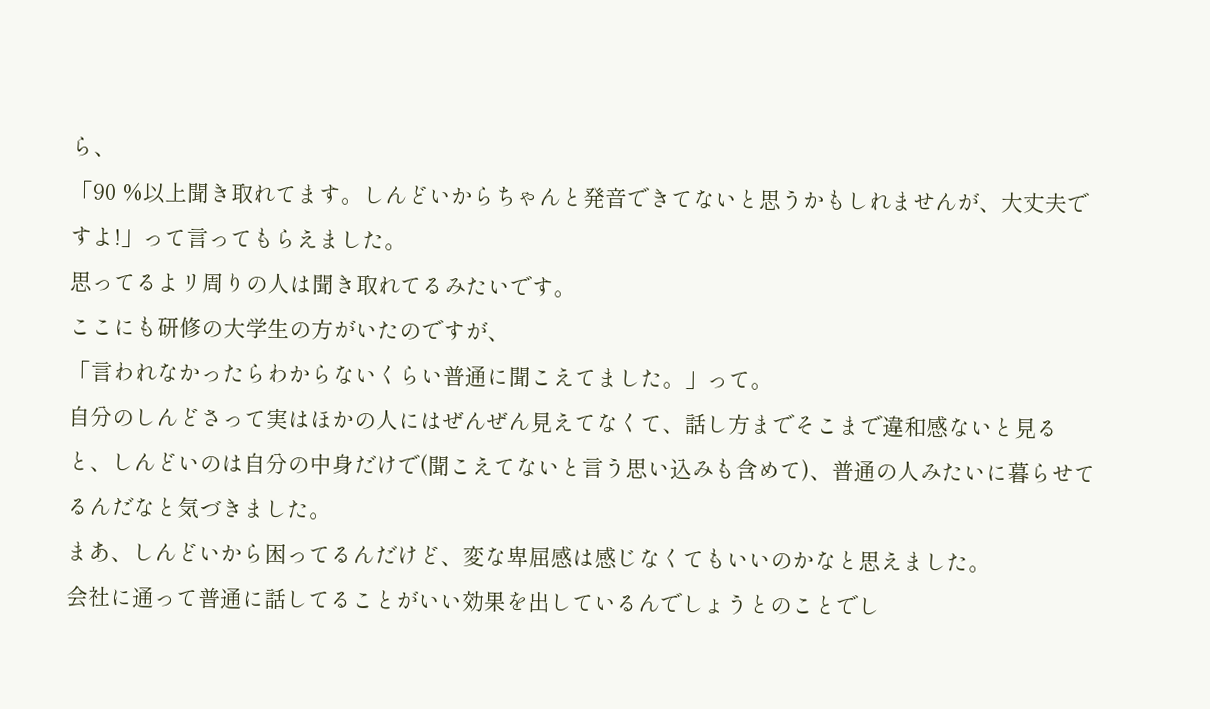ら、
「90 %以上聞き取れてます。しんどいからちゃんと発音できてないと思うかもしれませんが、大丈夫ですよ!」って言ってもらえました。
思ってるよリ周りの人は聞き取れてるみたいです。
ここにも研修の大学生の方がいたのですが、
「言われなかったらわからないくらい普通に聞こえてました。」って。
自分のしんどさって実はほかの人にはぜんぜん見えてなくて、話し方までそこまで違和感ないと見ると、しんどいのは自分の中身だけで(聞こえてないと言う思い込みも含めて)、普通の人みたいに暮らせてるんだなと気づきました。
まあ、しんどいから困ってるんだけど、変な卑屈感は感じなくてもいいのかなと思えました。
会社に通って普通に話してることがいい効果を出しているんでしょうとのことでし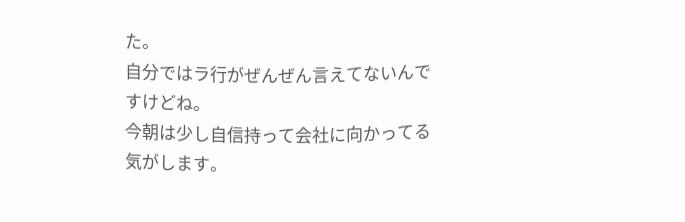た。
自分ではラ行がぜんぜん言えてないんですけどね。
今朝は少し自信持って会社に向かってる気がします。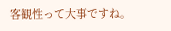客観性って大事ですね。